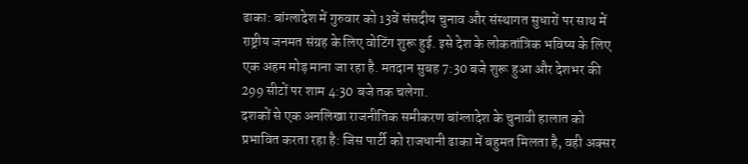ढाका: बांग्लादेश में गुरुवार को 13वें संसदीय चुनाव और संस्थागत सुधारों पर साथ में राष्ट्रीय जनमत संग्रह के लिए वोटिंग शुरू हुई. इसे देश के लोकतांत्रिक भविष्य के लिए एक अहम मोड़ माना जा रहा है. मतदान सुबह 7:30 बजे शुरू हुआ और देशभर की 299 सीटों पर शाम 4:30 बजे तक चलेगा.
दशकों से एक अनलिखा राजनीतिक समीकरण बांग्लादेश के चुनावी हालात को प्रभावित करता रहा है: जिस पार्टी को राजधानी ढाका में बहुमत मिलता है, वही अक्सर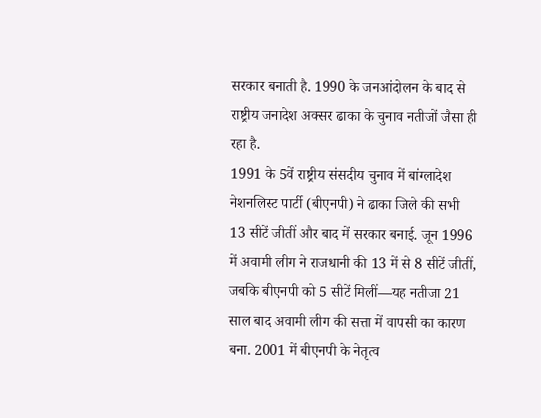सरकार बनाती है. 1990 के जनआंदोलन के बाद से राष्ट्रीय जनादेश अक्सर ढाका के चुनाव नतीजों जैसा ही रहा है.
1991 के 5वें राष्ट्रीय संसदीय चुनाव में बांग्लादेश नेशनलिस्ट पार्टी (बीएनपी) ने ढाका जिले की सभी 13 सीटें जीतीं और बाद में सरकार बनाई. जून 1996 में अवामी लीग ने राजधानी की 13 में से 8 सीटें जीतीं, जबकि बीएनपी को 5 सीटें मिलीं—यह नतीजा 21 साल बाद अवामी लीग की सत्ता में वापसी का कारण बना. 2001 में बीएनपी के नेतृत्व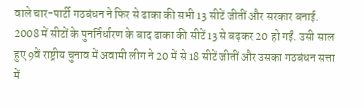वाले चार-पार्टी गठबंधन ने फिर से ढाका की सभी 13 सीटें जीतीं और सरकार बनाई.
2008 में सीटों के पुनर्निर्धारण के बाद ढाका की सीटें 13 से बढ़कर 20 हो गईं. उसी साल हुए 9वें राष्ट्रीय चुनाव में अवामी लीग ने 20 में से 18 सीटें जीतीं और उसका गठबंधन सत्ता में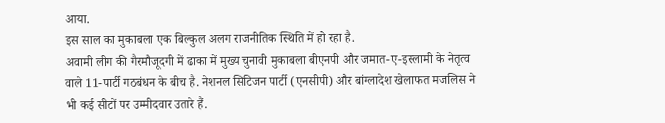आया.
इस साल का मुकाबला एक बिल्कुल अलग राजनीतिक स्थिति में हो रहा है.
अवामी लीग की गैरमौजूदगी में ढाका में मुख्य चुनावी मुकाबला बीएनपी और जमात-ए-इस्लामी के नेतृत्व वाले 11-पार्टी गठबंधन के बीच है. नेशनल सिटिजन पार्टी (एनसीपी) और बांग्लादेश खेलाफत मजलिस ने भी कई सीटों पर उम्मीदवार उतारे हैं.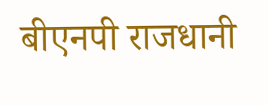बीएनपी राजधानी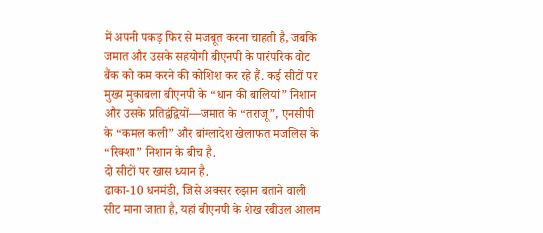में अपनी पकड़ फिर से मजबूत करना चाहती है, जबकि जमात और उसके सहयोगी बीएनपी के पारंपरिक वोट बैंक को कम करने की कोशिश कर रहे हैं. कई सीटों पर मुख्य मुकाबला बीएनपी के “धान की बालियां” निशान और उसके प्रतिद्वंद्वियों—जमात के “तराजू”, एनसीपी के “कमल कली” और बांग्लादेश खेलाफत मजलिस के “रिक्शा” निशान के बीच है.
दो सीटों पर खास ध्यान है.
ढाका-10 धनमंडी, जिसे अक्सर रुझान बताने वाली सीट माना जाता है, यहां बीएनपी के शेख रबीउल आलम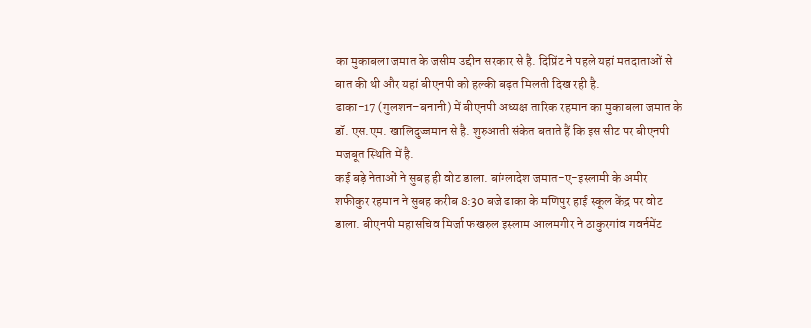का मुकाबला जमात के जसीम उद्दीन सरकार से है. दिप्रिंट ने पहले यहां मतदाताओं से बात की थी और यहां बीएनपी को हल्की बढ़त मिलती दिख रही है.
ढाका-17 (गुलशन–बनानी) में बीएनपी अध्यक्ष तारिक रहमान का मुकाबला जमात के डॉ. एस.एम. खालिदुज्जमान से है. शुरुआती संकेत बताते हैं कि इस सीट पर बीएनपी मजबूत स्थिति में है.
कई बड़े नेताओं ने सुबह ही वोट डाला. बांग्लादेश जमात-ए-इस्लामी के अमीर शफीकुर रहमान ने सुबह करीब 8:30 बजे ढाका के मणिपुर हाई स्कूल केंद्र पर वोट डाला. बीएनपी महासचिव मिर्जा फखरुल इस्लाम आलमगीर ने ठाकुरगांव गवर्नमेंट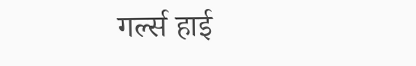गर्ल्स हाई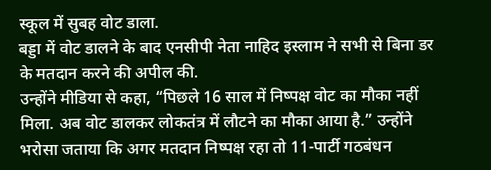स्कूल में सुबह वोट डाला.
बड्डा में वोट डालने के बाद एनसीपी नेता नाहिद इस्लाम ने सभी से बिना डर के मतदान करने की अपील की.
उन्होंने मीडिया से कहा, “पिछले 16 साल में निष्पक्ष वोट का मौका नहीं मिला. अब वोट डालकर लोकतंत्र में लौटने का मौका आया है.” उन्होंने भरोसा जताया कि अगर मतदान निष्पक्ष रहा तो 11-पार्टी गठबंधन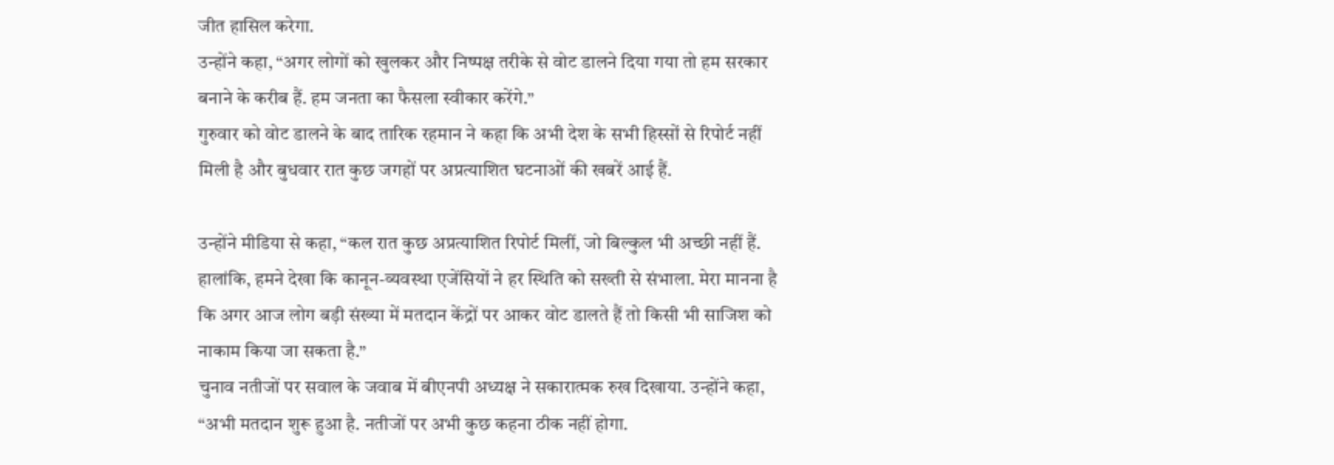जीत हासिल करेगा.
उन्होंने कहा, “अगर लोगों को खुलकर और निष्पक्ष तरीके से वोट डालने दिया गया तो हम सरकार बनाने के करीब हैं. हम जनता का फैसला स्वीकार करेंगे.”
गुरुवार को वोट डालने के बाद तारिक रहमान ने कहा कि अभी देश के सभी हिस्सों से रिपोर्ट नहीं मिली है और बुधवार रात कुछ जगहों पर अप्रत्याशित घटनाओं की खबरें आई हैं.

उन्होंने मीडिया से कहा, “कल रात कुछ अप्रत्याशित रिपोर्ट मिलीं, जो बिल्कुल भी अच्छी नहीं हैं. हालांकि, हमने देखा कि कानून-व्यवस्था एजेंसियों ने हर स्थिति को सख्ती से संभाला. मेरा मानना है कि अगर आज लोग बड़ी संख्या में मतदान केंद्रों पर आकर वोट डालते हैं तो किसी भी साजिश को नाकाम किया जा सकता है.”
चुनाव नतीजों पर सवाल के जवाब में बीएनपी अध्यक्ष ने सकारात्मक रुख दिखाया. उन्होंने कहा, “अभी मतदान शुरू हुआ है. नतीजों पर अभी कुछ कहना ठीक नहीं होगा.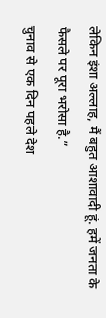लेकिन इंशा अल्लाह, मैं बहुत आशावादी हूं. हमें जनता के फैसले पर पूरा भरोसा है.”
चुनाव से एक दिन पहले देश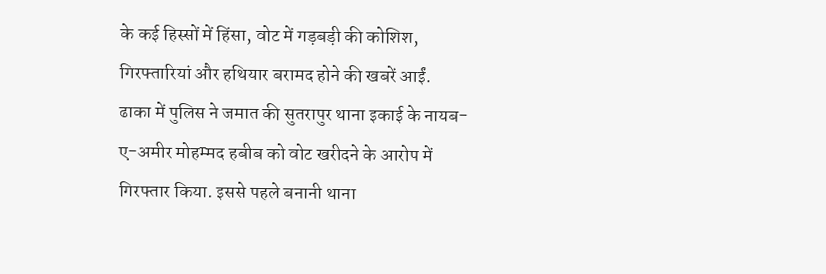के कई हिस्सों में हिंसा, वोट में गड़बड़ी की कोशिश, गिरफ्तारियां और हथियार बरामद होने की खबरें आईं.
ढाका में पुलिस ने जमात की सुतरापुर थाना इकाई के नायब-ए-अमीर मोहम्मद हबीब को वोट खरीदने के आरोप में गिरफ्तार किया. इससे पहले बनानी थाना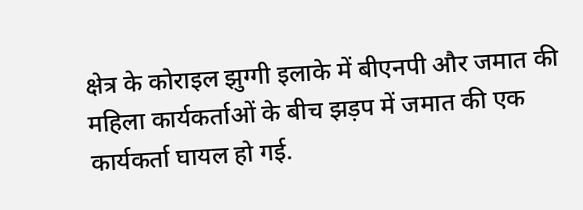क्षेत्र के कोराइल झुग्गी इलाके में बीएनपी और जमात की महिला कार्यकर्ताओं के बीच झड़प में जमात की एक कार्यकर्ता घायल हो गई.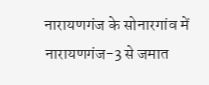नारायणगंज के सोनारगांव में नारायणगंज-3 से जमात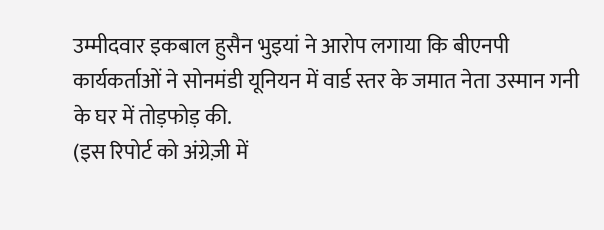उम्मीदवार इकबाल हुसैन भुइयां ने आरोप लगाया कि बीएनपी कार्यकर्ताओं ने सोनमंडी यूनियन में वार्ड स्तर के जमात नेता उस्मान गनी के घर में तोड़फोड़ की.
(इस रिपोर्ट को अंग्रेज़ी में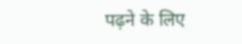पढ़ने के लिए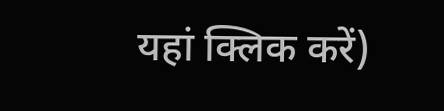यहां क्लिक करें)